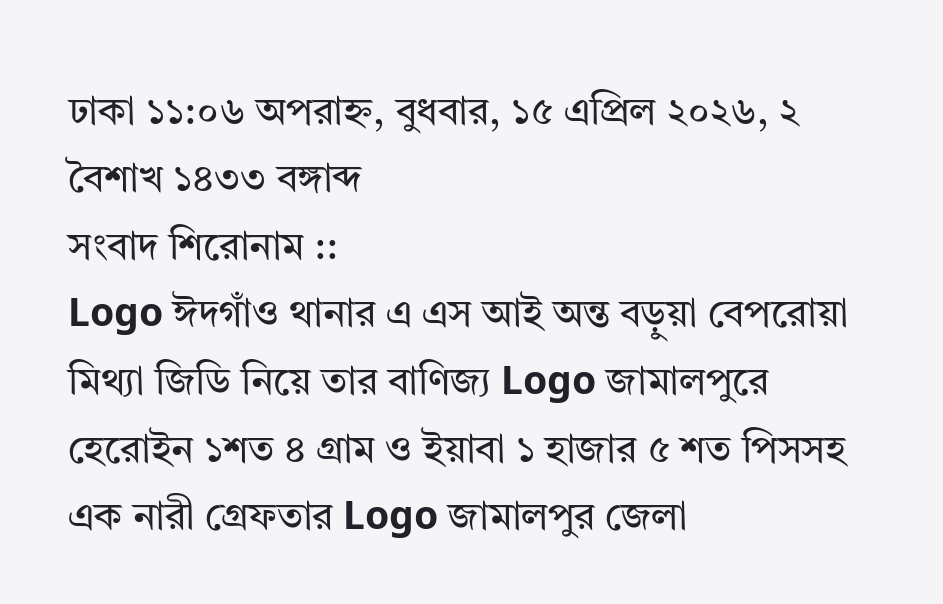ঢাকা ১১:০৬ অপরাহ্ন, বুধবার, ১৫ এপ্রিল ২০২৬, ২ বৈশাখ ১৪৩৩ বঙ্গাব্দ
সংবাদ শিরোনাম ::
Logo ঈদগাঁও থানার এ এস আই অন্ত বড়ুয়া বেপরোয়া মিথ্যা জিডি নিয়ে তার বাণিজ্য Logo জামালপুরে হেরোইন ১শত ৪ গ্রাম ও ইয়াবা ১ হাজার ৫ শত পিসসহ এক নারী গ্রেফতার Logo জামালপুর জেলা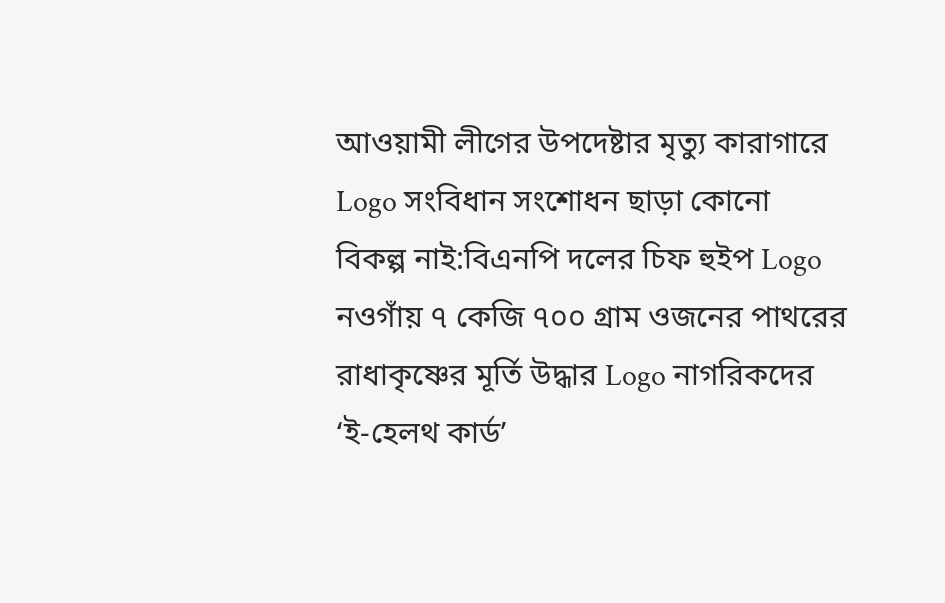আওয়ামী লীগের উপদেষ্টার মৃত্যু কারাগারে Logo সংবিধান সংশোধন ছাড়া কোনো বিকল্প নাই:বিএনপি দলের চিফ হুইপ Logo নওগাঁয় ৭ কেজি ৭০০ গ্রাম ওজনের পাথরের রাধাকৃষ্ণের মূর্তি উদ্ধার Logo নাগরিকদের ‘ই-হেলথ কার্ড’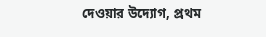দেওয়ার উদ্যোগ, প্রথম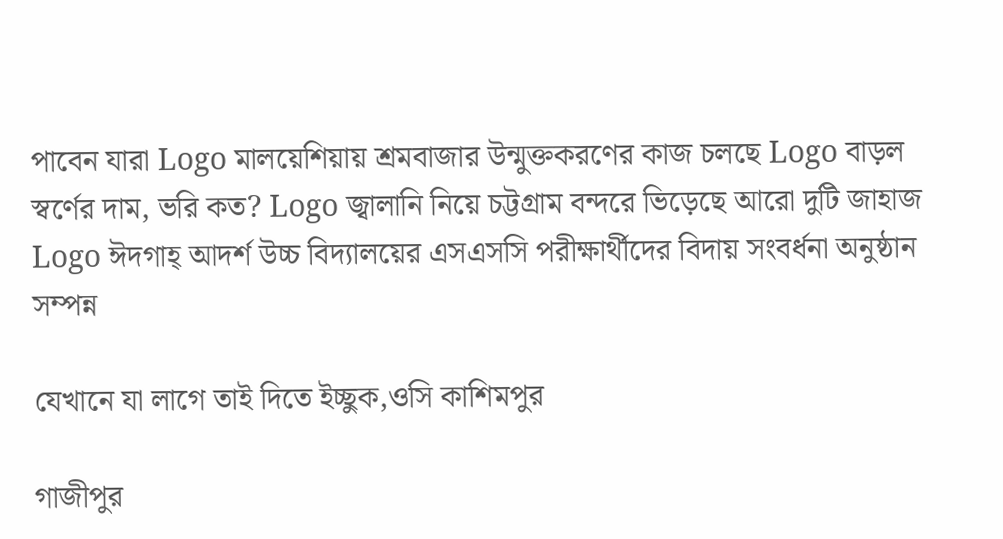পাবেন যারা Logo মালয়েশিয়ায় শ্রমবাজার উন্মুক্তকরণের কাজ চলছে Logo বাড়ল স্বর্ণের দাম, ভরি কত? Logo জ্বালানি নিয়ে চট্টগ্রাম বন্দরে ভিড়েছে আরো দুটি জাহাজ Logo ঈদগাহ্ আদর্শ উচ্চ বিদ্যালয়ের এসএসসি পরীক্ষার্থীদের বিদায় সংবর্ধনা অনুষ্ঠান সম্পন্ন

যেখানে যা লাগে তাই দিতে ইচ্ছুক,ওসি কাশিমপুর

গাজীপুর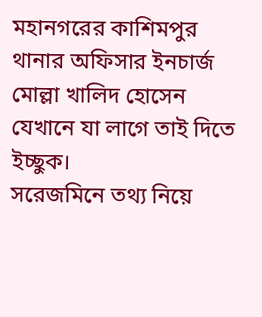মহানগরের কাশিমপুর থানার অফিসার ইনচার্জ মোল্লা খালিদ হোসেন যেখানে যা লাগে তাই দিতে ইচ্ছুক।
সরেজমিনে তথ্য নিয়ে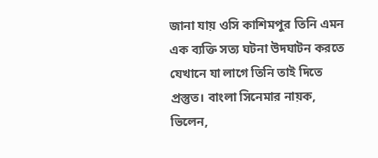জানা যায় ওসি কাশিমপুর তিনি এমন এক ব্যক্তি সত্য ঘটনা উদঘাটন করতে যেখানে যা লাগে তিনি তাই দিতে প্রস্তুত। বাংলা সিনেমার নায়ক, ভিলেন,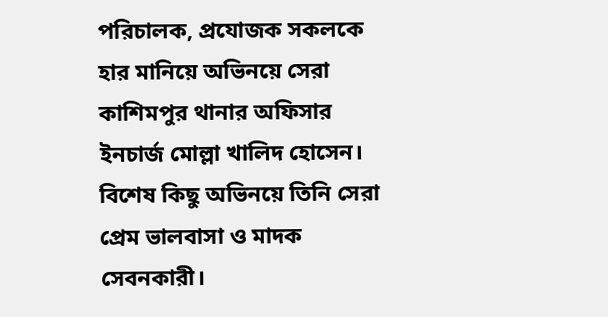পরিচালক, প্রযোজক সকলকে হার মানিয়ে অভিনয়ে সেরা কাশিমপুর থানার অফিসার ইনচার্জ মোল্লা খালিদ হোসেন। বিশেষ কিছু অভিনয়ে তিনি সেরা প্রেম ভালবাসা ও মাদক সেবনকারী।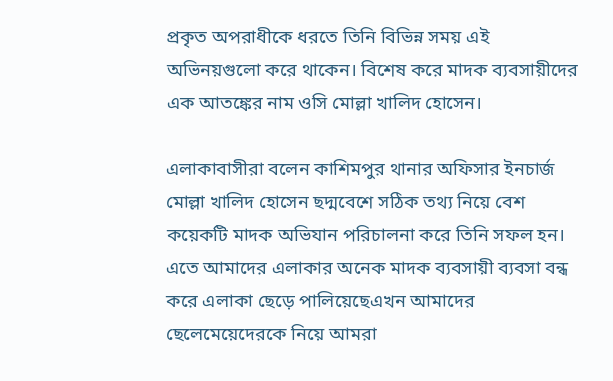প্রকৃত অপরাধীকে ধরতে তিনি বিভিন্ন সময় এই অভিনয়গুলো করে থাকেন। বিশেষ করে মাদক ব্যবসায়ীদের এক আতঙ্কের নাম ওসি মোল্লা খালিদ হোসেন।

এলাকাবাসীরা বলেন কাশিমপুর থানার অফিসার ইনচার্জ মোল্লা খালিদ হোসেন ছদ্মবেশে সঠিক তথ্য নিয়ে বেশ কয়েকটি মাদক অভিযান পরিচালনা করে তিনি সফল হন। এতে আমাদের এলাকার অনেক মাদক ব্যবসায়ী ব্যবসা বন্ধ করে এলাকা ছেড়ে পালিয়েছেএখন আমাদের ছেলেমেয়েদেরকে নিয়ে আমরা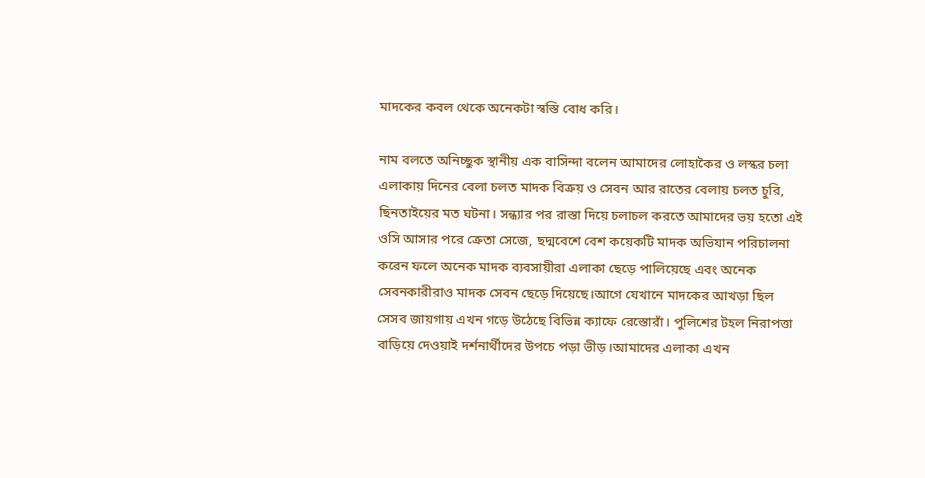মাদকের কবল থেকে অনেকটা স্বস্তি বোধ করি।

নাম বলতে অনিচ্ছুক স্থানীয় এক বাসিন্দা বলেন আমাদের লোহাকৈর ও লস্কর চলা এলাকায় দিনের বেলা চলত মাদক বিক্রয় ও সেবন আর রাতের বেলায় চলত চুরি, ছিনতাইয়ের মত ঘটনা। সন্ধ্যার পর রাস্তা দিয়ে চলাচল করতে আমাদের ভয় হতো এই ওসি আসার পরে ক্রেতা সেজে, ছদ্মবেশে বেশ কয়েকটি মাদক অভিযান পরিচালনা করেন ফলে অনেক মাদক ব্যবসায়ীরা এলাকা ছেড়ে পালিয়েছে এবং অনেক সেবনকারীরাও মাদক সেবন ছেড়ে দিয়েছে।আগে যেখানে মাদকের আখড়া ছিল সেসব জায়গায় এখন গড়ে উঠেছে বিভিন্ন ক্যাফে রেস্তোরাঁ। পুলিশের টহল নিরাপত্তা বাড়িয়ে দেওয়াই দর্শনার্থীদের উপচে পড়া ভীড়।আমাদের এলাকা এখন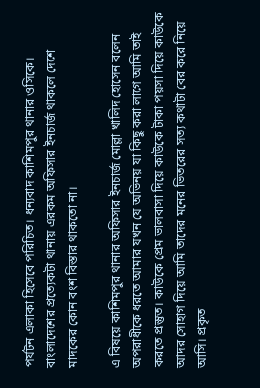পর্যটন এলাকা হিসেবে পরিচিত। ধন্যবাদ কাশিমপুর থানার ওসিকে। বাংলাদেশের প্রত্যেকটা থানায় এরকম অফিসার ইনচার্জ থাকলে দেশে মাদকের কোন বংশ বিস্তার থাকতো না।

এ বিষয়ে কাশিমপুর থানার অফিসার ইনচার্জ মোল্লা খালিদ হোসেন বলেন অপরাধীকে ধরতে আমার যখন যে অভিনয় যা কিছু করা লাগে আমি তাই করতে প্রস্তুত। কাউকে প্রেম ভালবাসা দিয়ে কাউকে টাকা পয়সা দিয়ে কাউকে আদর সোহাগ দিয়ে আমি তাদের মনের ভিতরের সত্য কথাটা বের করে নিয়ে আসি। প্রকৃত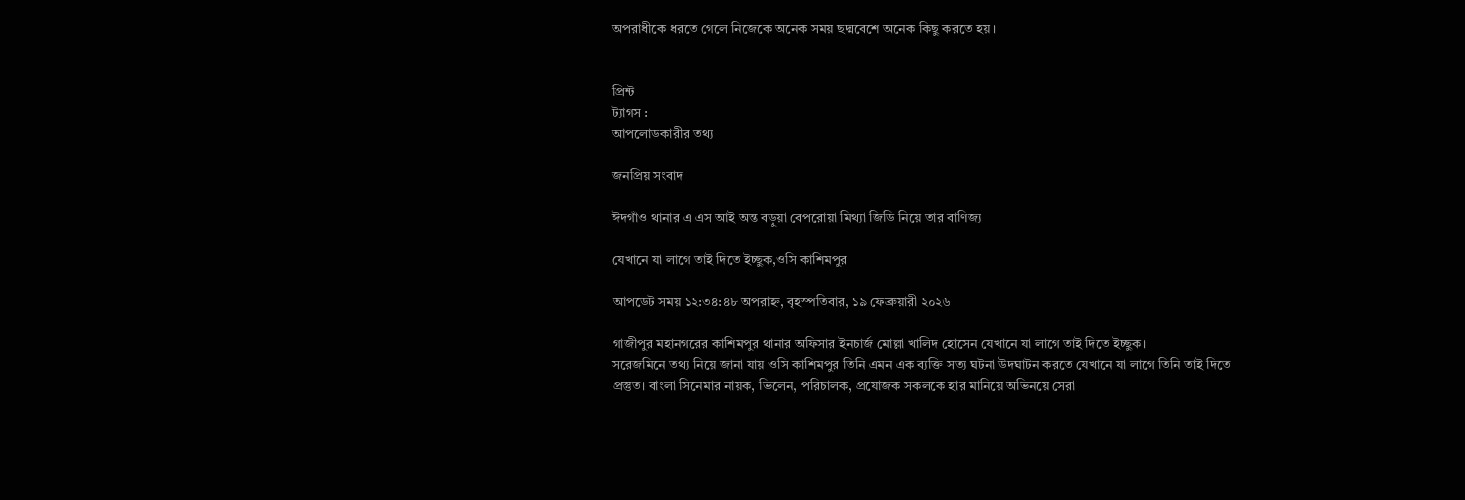অপরাধীকে ধরতে গেলে নিজেকে অনেক সময় ছদ্মবেশে অনেক কিছু করতে হয়।


প্রিন্ট
ট্যাগস :
আপলোডকারীর তথ্য

জনপ্রিয় সংবাদ

ঈদগাঁও থানার এ এস আই অন্ত বড়ুয়া বেপরোয়া মিথ্যা জিডি নিয়ে তার বাণিজ্য

যেখানে যা লাগে তাই দিতে ইচ্ছুক,ওসি কাশিমপুর

আপডেট সময় ১২:৩৪:৪৮ অপরাহ্ন, বৃহস্পতিবার, ১৯ ফেব্রুয়ারী ২০২৬

গাজীপুর মহানগরের কাশিমপুর থানার অফিসার ইনচার্জ মোল্লা খালিদ হোসেন যেখানে যা লাগে তাই দিতে ইচ্ছুক।
সরেজমিনে তথ্য নিয়ে জানা যায় ওসি কাশিমপুর তিনি এমন এক ব্যক্তি সত্য ঘটনা উদঘাটন করতে যেখানে যা লাগে তিনি তাই দিতে প্রস্তুত। বাংলা সিনেমার নায়ক, ভিলেন, পরিচালক, প্রযোজক সকলকে হার মানিয়ে অভিনয়ে সেরা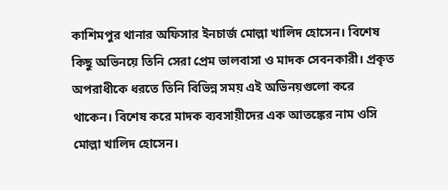কাশিমপুর থানার অফিসার ইনচার্জ মোল্লা খালিদ হোসেন। বিশেষ কিছু অভিনয়ে তিনি সেরা প্রেম ভালবাসা ও মাদক সেবনকারী। প্রকৃত অপরাধীকে ধরতে তিনি বিভিন্ন সময় এই অভিনয়গুলো করে থাকেন। বিশেষ করে মাদক ব্যবসায়ীদের এক আতঙ্কের নাম ওসি মোল্লা খালিদ হোসেন।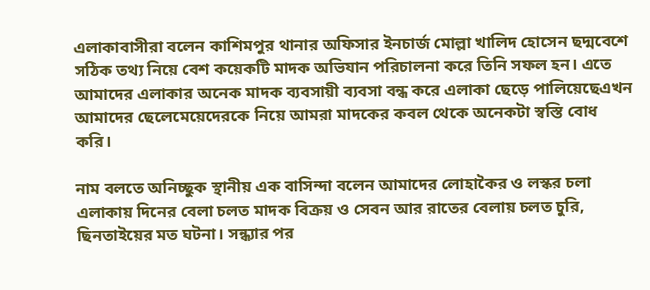এলাকাবাসীরা বলেন কাশিমপুর থানার অফিসার ইনচার্জ মোল্লা খালিদ হোসেন ছদ্মবেশে সঠিক তথ্য নিয়ে বেশ কয়েকটি মাদক অভিযান পরিচালনা করে তিনি সফল হন। এতে আমাদের এলাকার অনেক মাদক ব্যবসায়ী ব্যবসা বন্ধ করে এলাকা ছেড়ে পালিয়েছেএখন আমাদের ছেলেমেয়েদেরকে নিয়ে আমরা মাদকের কবল থেকে অনেকটা স্বস্তি বোধ করি।

নাম বলতে অনিচ্ছুক স্থানীয় এক বাসিন্দা বলেন আমাদের লোহাকৈর ও লস্কর চলা এলাকায় দিনের বেলা চলত মাদক বিক্রয় ও সেবন আর রাতের বেলায় চলত চুরি, ছিনতাইয়ের মত ঘটনা। সন্ধ্যার পর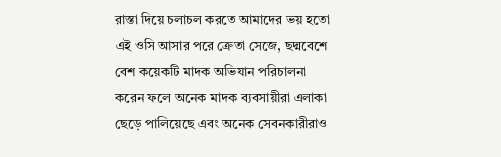রাস্তা দিয়ে চলাচল করতে আমাদের ভয় হতো এই ওসি আসার পরে ক্রেতা সেজে, ছদ্মবেশে বেশ কয়েকটি মাদক অভিযান পরিচালনা করেন ফলে অনেক মাদক ব্যবসায়ীরা এলাকা ছেড়ে পালিয়েছে এবং অনেক সেবনকারীরাও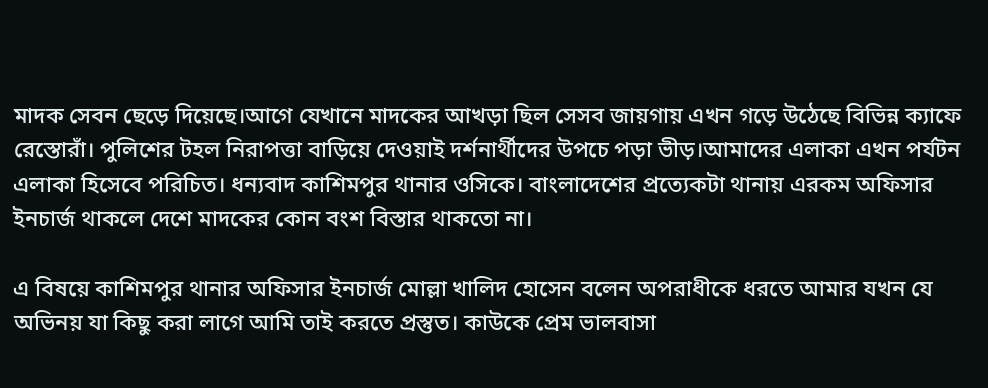মাদক সেবন ছেড়ে দিয়েছে।আগে যেখানে মাদকের আখড়া ছিল সেসব জায়গায় এখন গড়ে উঠেছে বিভিন্ন ক্যাফে রেস্তোরাঁ। পুলিশের টহল নিরাপত্তা বাড়িয়ে দেওয়াই দর্শনার্থীদের উপচে পড়া ভীড়।আমাদের এলাকা এখন পর্যটন এলাকা হিসেবে পরিচিত। ধন্যবাদ কাশিমপুর থানার ওসিকে। বাংলাদেশের প্রত্যেকটা থানায় এরকম অফিসার ইনচার্জ থাকলে দেশে মাদকের কোন বংশ বিস্তার থাকতো না।

এ বিষয়ে কাশিমপুর থানার অফিসার ইনচার্জ মোল্লা খালিদ হোসেন বলেন অপরাধীকে ধরতে আমার যখন যে অভিনয় যা কিছু করা লাগে আমি তাই করতে প্রস্তুত। কাউকে প্রেম ভালবাসা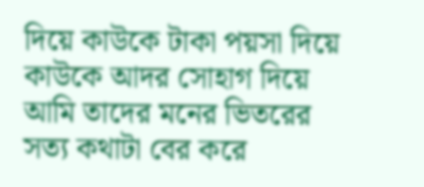দিয়ে কাউকে টাকা পয়সা দিয়ে কাউকে আদর সোহাগ দিয়ে আমি তাদের মনের ভিতরের সত্য কথাটা বের করে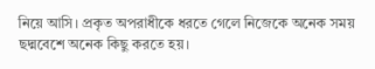নিয়ে আসি। প্রকৃত অপরাধীকে ধরতে গেলে নিজেকে অনেক সময় ছদ্মবেশে অনেক কিছু করতে হয়।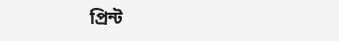প্রিন্ট